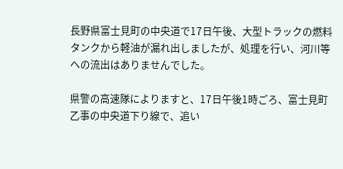長野県富士見町の中央道で17日午後、大型トラックの燃料タンクから軽油が漏れ出しましたが、処理を行い、河川等への流出はありませんでした。

県警の高速隊によりますと、17日午後1時ごろ、富士見町乙事の中央道下り線で、追い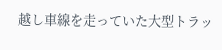越し車線を走っていた大型トラッ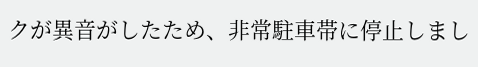クが異音がしたため、非常駐車帯に停止しまし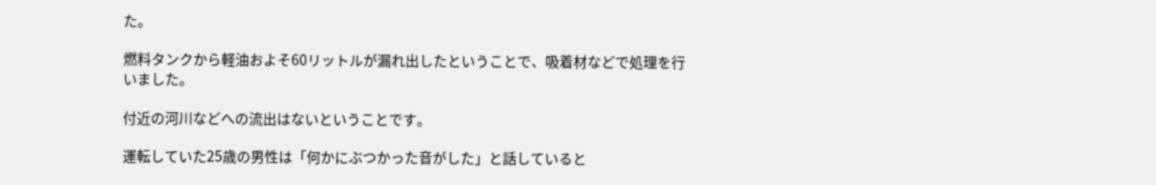た。

燃料タンクから軽油およそ60リットルが漏れ出したということで、吸着材などで処理を行いました。

付近の河川などへの流出はないということです。

運転していた25歳の男性は「何かにぶつかった音がした」と話していると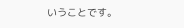いうことです。